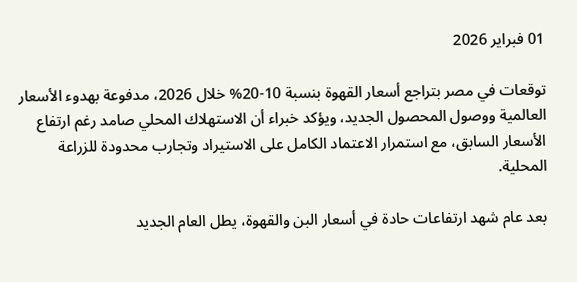01 فبراير 2026

توقعات في مصر بتراجع أسعار القهوة بنسبة 10-20% خلال 2026، مدفوعة بهدوء الأسعار العالمية ووصول المحصول الجديد، ويؤكد خبراء أن الاستهلاك المحلي صامد رغم ارتفاع الأسعار السابق، مع استمرار الاعتماد الكامل على الاستيراد وتجارب محدودة للزراعة المحلية.

بعد عام شهد ارتفاعات حادة في أسعار البن والقهوة، يطل العام الجديد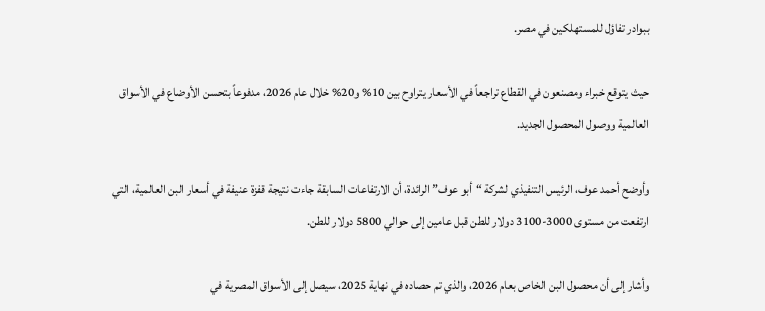ببوادر تفاؤل للمستهلكين في مصر.

حيث يتوقع خبراء ومصنعون في القطاع تراجعاً في الأسعار يتراوح بين 10% و20% خلال عام 2026، مدفوعاً بتحسن الأوضاع في الأسواق العالمية ووصول المحصول الجديد.

وأوضح أحمد عوف، الرئيس التنفيذي لشركة “أبو عوف” الرائدة، أن الارتفاعات السابقة جاءت نتيجة قفزة عنيفة في أسعار البن العالمية، التي ارتفعت من مستوى 3000-3100 دولار للطن قبل عامين إلى حوالي 5800 دولار للطن.

وأشار إلى أن محصول البن الخاص بعام 2026، والذي تم حصاده في نهاية 2025، سيصل إلى الأسواق المصرية في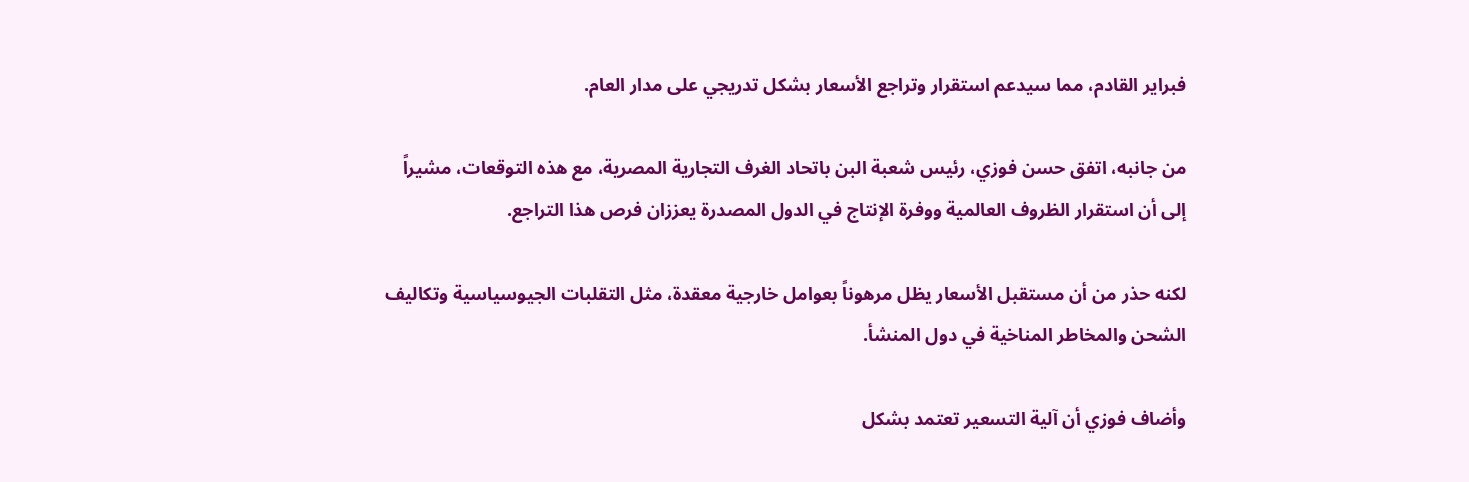فبراير القادم، مما سيدعم استقرار وتراجع الأسعار بشكل تدريجي على مدار العام.

من جانبه، اتفق حسن فوزي، رئيس شعبة البن باتحاد الغرف التجارية المصرية، مع هذه التوقعات، مشيراً إلى أن استقرار الظروف العالمية ووفرة الإنتاج في الدول المصدرة يعززان فرص هذا التراجع.

لكنه حذر من أن مستقبل الأسعار يظل مرهوناً بعوامل خارجية معقدة، مثل التقلبات الجيوسياسية وتكاليف الشحن والمخاطر المناخية في دول المنشأ.

وأضاف فوزي أن آلية التسعير تعتمد بشكل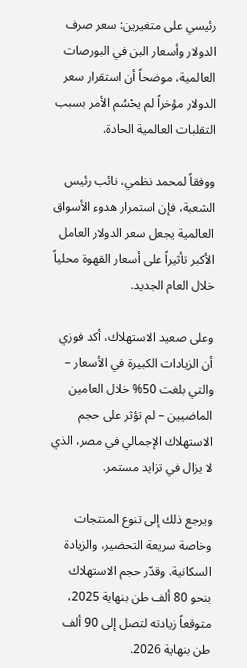رئيسي على متغيرين: سعر صرف الدولار وأسعار البن في البورصات العالمية، موضحاً أن استقرار سعر الدولار مؤخراً لم يحْسُم الأمر بسبب التقلبات العالمية الحادة.

ووفقاً لمحمد نظمي، نائب رئيس الشعبة، فإن استمرار هدوء الأسواق العالمية يجعل سعر الدولار العامل الأكبر تأثيراً على أسعار القهوة محلياً خلال العام الجديد.

وعلى صعيد الاستهلاك، أكد فوزي أن الزيادات الكبيرة في الأسعار – والتي بلغت 50% خلال العامين الماضيين – لم تؤثر على حجم الاستهلاك الإجمالي في مصر، الذي لا يزال في تزايد مستمر.

ويرجع ذلك إلى تنوع المنتجات وخاصة سريعة التحضير، والزيادة السكانية. وقدّر حجم الاستهلاك بنحو 80 ألف طن بنهاية 2025، متوقعاً زيادته لتصل إلى 90 ألف طن بنهاية 2026.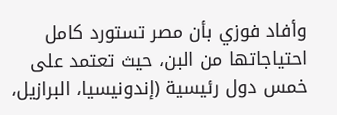وأفاد فوزي بأن مصر تستورد كامل احتياجاتها من البن، حيث تعتمد على خمس دول رئيسية (إندونيسيا، البرازيل،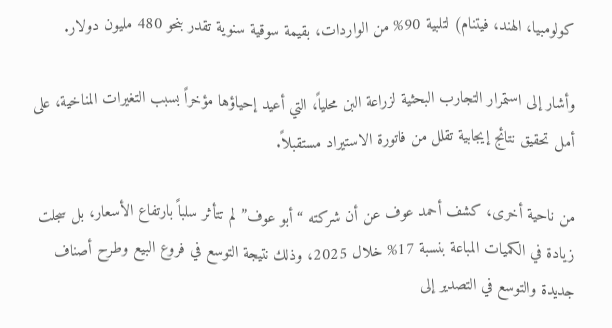كولومبيا، الهند، فيتنام) لتلبية 90% من الواردات، بقيمة سوقية سنوية تقدر بنحو 480 مليون دولار.

وأشار إلى استمرار التجارب البحثية لزراعة البن محلياً، التي أعيد إحياؤها مؤخراً بسبب التغيرات المناخية، على أمل تحقيق نتائج إيجابية تقلل من فاتورة الاستيراد مستقبلاً.

من ناحية أخرى، كشف أحمد عوف عن أن شركته “أبو عوف” لم تتأثر سلباً بارتفاع الأسعار، بل سجلت زيادة في الكميات المباعة بنسبة 17% خلال 2025، وذلك نتيجة التوسع في فروع البيع وطرح أصناف جديدة والتوسع في التصدير إلى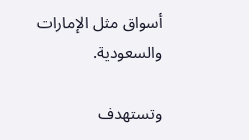أسواق مثل الإمارات والسعودية.

وتستهدف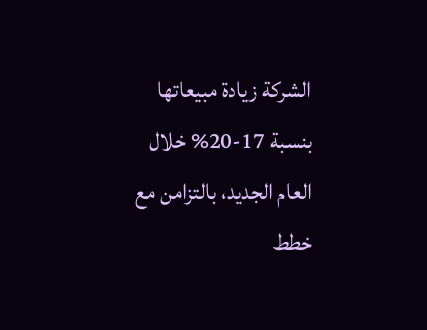الشركة زيادة مبيعاتها بنسبة 17-20% خلال العام الجديد، بالتزامن مع خطط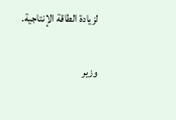لزيادة الطاقة الإنتاجية.

وزير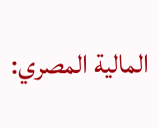المالية المصري: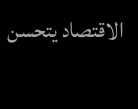الاقتصاد يتحسن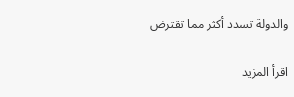والدولة تسدد أكثر مما تقترض

اقرأ المزيد